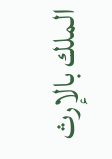الملك بالإرث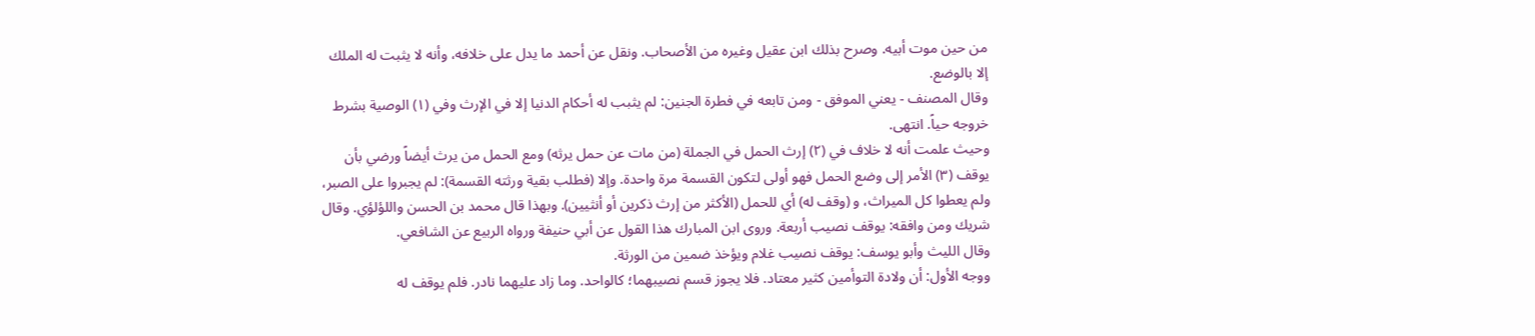من حين موت أبيه. وصرح بذلك ابن عقيل وغيره من الأصحاب. ونقل عن أحمد ما يدل على خلافه، وأنه لا يثبت له الملك إلا بالوضع.
وقال المصنف - يعني الموفق - ومن تابعه في فطرة الجنين: لم يثبب له أحكام الدنيا إلا في الإرث وفي (١) الوصية بشرط خروجه حياً. انتهى.
وحيث علمت أنه لا خلاف في (٢) إرث الحمل في الجملة (من مات عن حمل يرثه) ومع الحمل من يرث أيضاً ورضي بأن يوقف (٣) الأمر إلى وضع الحمل فهو أولى لتكون القسمة مرة واحدة. وإلا (فطلب بقية ورثته القسمة): لم يجبروا على الصبر، ولم يعطوا كل الميراث، و (وقف له) أي للحمل (الأكثر من إرث ذكرين أو أنثيين). وبهذا قال محمد بن الحسن واللؤلؤي. وقال شريك ومن وافقه: يوقف نصيب أربعة. وروى ابن المبارك هذا القول عن أبي حنيفة ورواه الربيع عن الشافعي.
وقال الليث وأبو يوسف: يوقف نصيب غلام ويؤخذ ضمين من الورثة.
ووجه الأول: أن ولادة التوأمين كثير معتاد. فلا يجوز قسم نصيبهما؛ كالواحد. وما زاد عليهما نادر. فلم يوقف له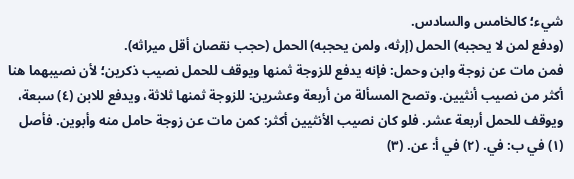شيء؛ كالخامس والسادس.
(ودفع لمن لا يحجبه) الحمل (إرثه، ولمن يحجبه) الحمل (حجب نقصان أقل ميراثه).
فمن مات عن زوجة وابن وحمل: فإنه يدفع للزوجة ثمنها ويوقف للحمل نصيب ذكرين؛ لأن نصيبهما هنا أكثر من نصيب أنثيين. وتصح المسألة من أربعة وعشرين: للزوجة ثمنها ثلاثة، ويدفع للابن (٤) سبعة، ويوقف للحمل أربعة عشر. فلو كان نصيب الأنثيين أكثر: كمن مات عن زوجة حامل منه وأبوين. فأصل
(١) في ب: في. (٢) في أ: عن. (٣)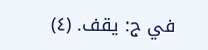في ج: يقف. (٤)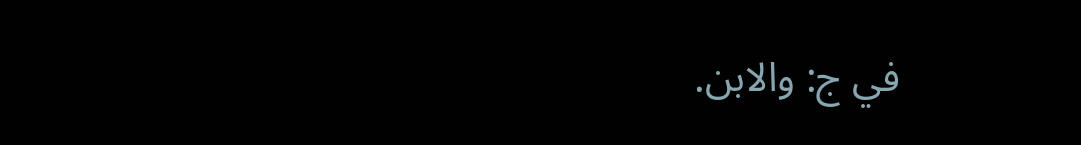في ج: والابن.